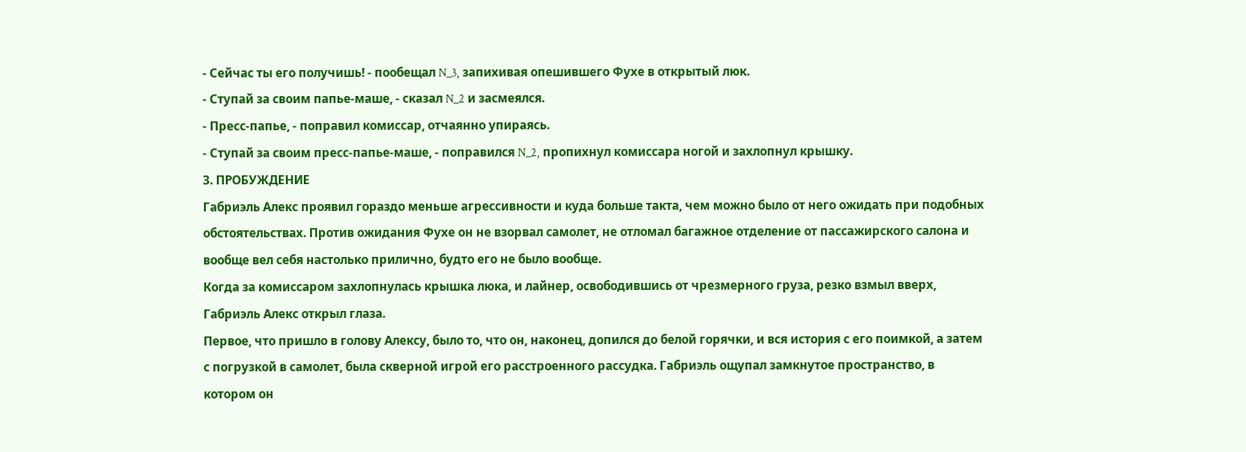- Сейчас ты его получишь! - пообещал N_3, запихивая опешившего Фухе в открытый люк.
- Ступай за своим папье-маше, - сказал N_2 и засмеялся.
- Пресс-папье, - поправил комиссар, отчаянно упираясь.
- Ступай за своим пресс-папье-маше, - поправился N_2, пропихнул комиссара ногой и захлопнул крышку.
3. ПРОБУЖДЕНИЕ
Габриэль Алекс проявил гораздо меньше агрессивности и куда больше такта, чем можно было от него ожидать при подобных обстоятельствах. Против ожидания Фухе он не взорвал самолет, не отломал багажное отделение от пассажирского салона и вообще вел себя настолько прилично, будто его не было вообще.
Когда за комиссаром захлопнулась крышка люка, и лайнер, освободившись от чрезмерного груза, резко взмыл вверх, Габриэль Алекс открыл глаза.
Первое, что пришло в голову Алексу, было то, что он, наконец, допился до белой горячки, и вся история с его поимкой, а затем с погрузкой в самолет, была скверной игрой его расстроенного рассудка. Габриэль ощупал замкнутое пространство, в котором он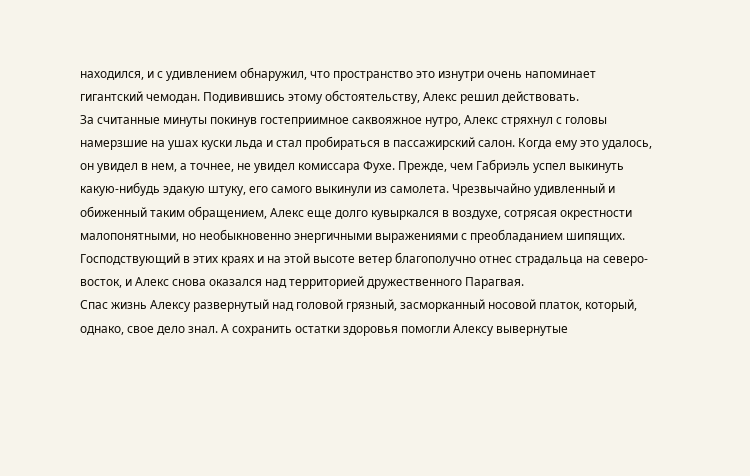находился, и с удивлением обнаружил, что пространство это изнутри очень напоминает гигантский чемодан. Подивившись этому обстоятельству, Алекс решил действовать.
За считанные минуты покинув гостеприимное саквояжное нутро, Алекс стряхнул с головы намерзшие на ушах куски льда и стал пробираться в пассажирский салон. Когда ему это удалось, он увидел в нем, а точнее, не увидел комиссара Фухе. Прежде, чем Габриэль успел выкинуть какую-нибудь эдакую штуку, его самого выкинули из самолета. Чрезвычайно удивленный и обиженный таким обращением, Алекс еще долго кувыркался в воздухе, сотрясая окрестности малопонятными, но необыкновенно энергичными выражениями с преобладанием шипящих.
Господствующий в этих краях и на этой высоте ветер благополучно отнес страдальца на северо-восток, и Алекс снова оказался над территорией дружественного Парагвая.
Спас жизнь Алексу развернутый над головой грязный, засморканный носовой платок, который, однако, свое дело знал. А сохранить остатки здоровья помогли Алексу вывернутые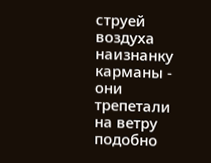струей воздуха наизнанку карманы - они трепетали на ветру подобно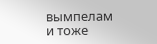вымпелам и тоже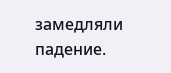замедляли падение.